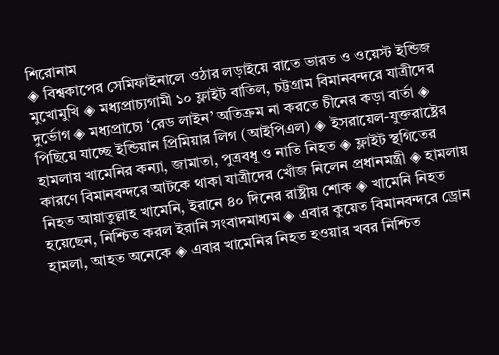শিরোনাম
◈ বিশ্বকা‌পের সে‌মিফাইনা‌লে ওঠার লড়াই‌য়ে রা‌তে ভারত ও ও‌য়েস্ট ই‌ন্ডিজ মু‌খোমু‌খি ◈ মধ্যপ্রাচ্যগামী ১০ ফ্লাইট বাতিল, চট্টগ্রাম বিমানবন্দরে যাত্রীদের দুর্ভোগ ◈ মধ্যপ্রাচ্যে ‘রেড লাইন’ অতিক্রম না করতে চীনের কড়া বার্তা ◈ পিছিয়ে যাচ্ছে ই‌ন্ডিয়ান প্রিমিয়ার লিগ (আইপিএল) ◈ ইসরায়েল-যুক্তরাষ্ট্রের হামলায় খামেনির কন্যা, জামাতা, পুত্রবধূ ও নাতি নিহত ◈ ফ্লাইট স্থগিতের কারণে বিমানবন্দরে আটকে থাকা যাত্রীদের খোঁজ নিলেন প্রধানমন্ত্রী ◈ হামলায় নিহত আয়াতুল্লাহ খামেনি, ইরানে ৪০ দিনের রাষ্ট্রীয় শোক ◈ খামেনি নিহত হয়েছেন, নিশ্চিত করল ইরানি সংবাদমাধ্যম ◈ এবার কুয়েত বিমানবন্দরে ড্রোন হামলা, আহত অনেকে ◈ এবার খামেনির নিহত হওয়ার খবর নিশ্চিত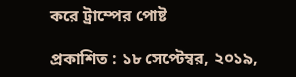করে ট্রাম্পের পোষ্ট

প্রকাশিত : ১৮ সেপ্টেম্বর, ২০১৯,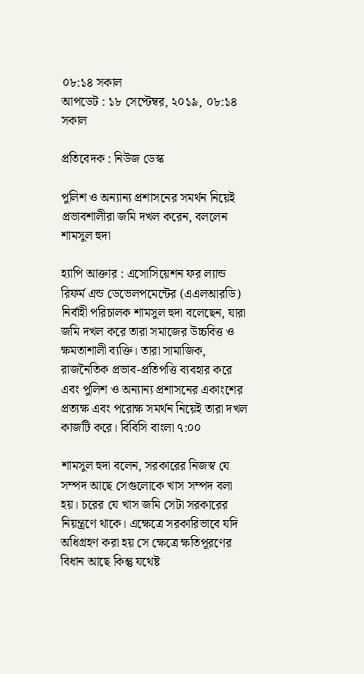০৮:১৪ সকাল
আপডেট : ১৮ সেপ্টেম্বর, ২০১৯, ০৮:১৪ সকাল

প্রতিবেদক : নিউজ ডেস্ক

পুলিশ ও অন্যান্য প্রশাসনের সমর্থন নিয়েই প্রভাবশালীরা জমি দখল করেন, বললেন শামসুল হুদা

হ্যাপি আক্তার : এসোসিয়েশন ফর ল্যান্ড রিফর্ম এন্ড ডেভেলপমেন্টের (এএলআরডি) নির্বাহী পরিচালক শামসুল হুদা বলেছেন, যারা জমি দখল করে তারা সমাজের উচ্চবিত্ত ও ক্ষমতাশালী ব্যক্তি। তারা সামাজিক, রাজনৈতিক প্রভাব-প্রতিপত্তি ব্যবহার করে এবং পুলিশ ও অন্যান্য প্রশাসনের একাংশের প্রত্যক্ষ এবং পরোক্ষ সমর্থন নিয়েই তারা দখল কাজটি করে। বিবিসি বাংলা ৭:০০

শামসুল হুদা বলেন, সরকারের নিজস্ব যে সম্পদ আছে সেগুলোকে খাস সম্পদ বলা হয়। চরের যে খাস জমি সেটা সরকারের নিয়ন্ত্রণে থাকে। এক্ষেত্রে সরকারিভাবে যদি অধিগ্রহণ করা হয় সে ক্ষেত্রে ক্ষতিপূরণের বিধান আছে কিন্তু যথেষ্ট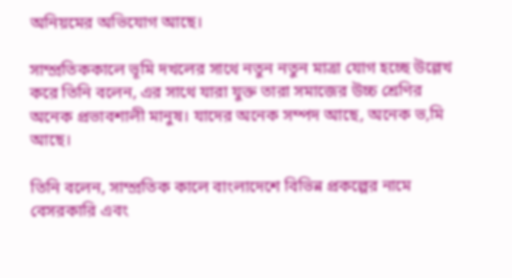অনিয়মের অভিযোগ আছে।

সাম্প্রতিককালে ভূমি দখলের সাথে নতুন নতুন মাত্রা যোগ হচ্ছে উল্লেখ করে তিনি বলেন, এর সাথে যারা যুক্ত তারা সমাজের উচ্চ শ্রেণির অনেক প্রভাবশালী মানুষ। যাদের অনেক সম্পদ আছে, অনেক ভ‚মি আছে।

তিনি বলেন, সাম্প্রতিক কালে বাংলাদেশে বিভিন্ন প্রকল্পের নামে বেসরকারি এবং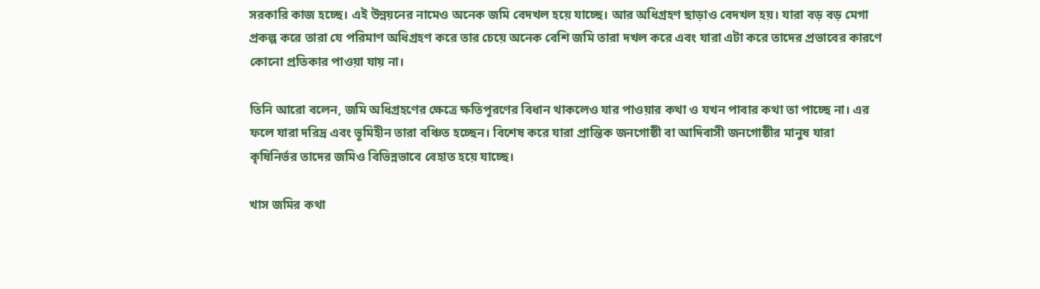সরকারি কাজ হচ্ছে। এই উন্নয়নের নামেও অনেক জমি বেদখল হয়ে যাচ্ছে। আর অধিগ্রহণ ছাড়াও বেদখল হয়। যারা বড় বড় মেগা প্রকল্প করে তারা যে পরিমাণ অধিগ্রহণ করে তার চেয়ে অনেক বেশি জমি তারা দখল করে এবং যারা এটা করে তাদের প্রভাবের কারণে কোনো প্রতিকার পাওয়া যায় না।

তিনি আরো বলেন, জমি অধিগ্রহণের ক্ষেত্রে ক্ষতিপূরণের বিধান থাকলেও যার পাওয়ার কথা ও যখন পাবার কথা তা পাচ্ছে না। এর ফলে যারা দরিদ্র এবং ভূমিহীন তারা বঞ্চিত হচ্ছেন। বিশেষ করে যারা প্রান্তিক জনগোষ্ঠী বা আদিবাসী জনগোষ্ঠীর মানুষ যারা কৃষিনির্ভর তাদের জমিও বিভিন্নভাবে বেহাত হয়ে যাচ্ছে।

খাস জমির কথা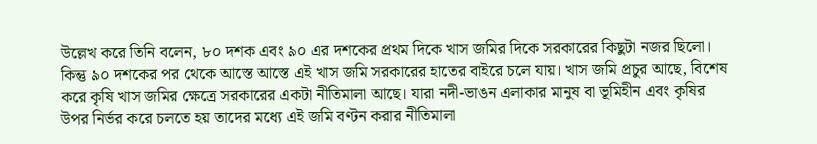উল্লেখ করে তিনি বলেন, ৮০ দশক এবং ৯০ এর দশকের প্রথম দিকে খাস জমির দিকে সরকারের কিছুটা নজর ছিলো। কিন্তু ৯০ দশকের পর থেকে আস্তে আস্তে এই খাস জমি সরকারের হাতের বাইরে চলে যায়। খাস জমি প্রচুর আছে, বিশেষ করে কৃষি খাস জমির ক্ষেত্রে সরকারের একটা নীতিমালা আছে। যারা নদী-ভাঙন এলাকার মানুষ বা ভূমিহীন এবং কৃষির উপর নির্ভর করে চলতে হয় তাদের মধ্যে এই জমি বণ্টন করার নীতিমালা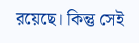রয়েছে। কিন্তু সেই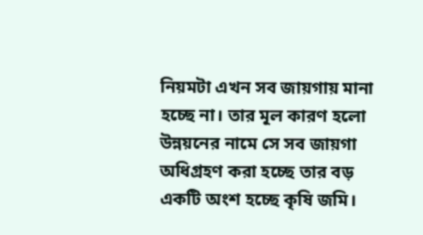নিয়মটা এখন সব জায়গায় মানা হচ্ছে না। তার মূল কারণ হলো উন্নয়নের নামে সে সব জায়গা অধিগ্রহণ করা হচ্ছে তার বড় একটি অংশ হচ্ছে কৃষি জমি।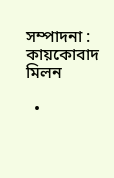সম্পাদনা : কায়কোবাদ মিলন

  •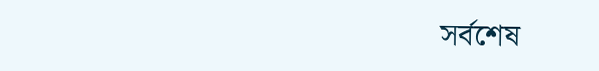সর্বশেষ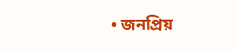• জনপ্রিয়